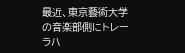最近、東京藝術大学の音楽部側にトレーラハ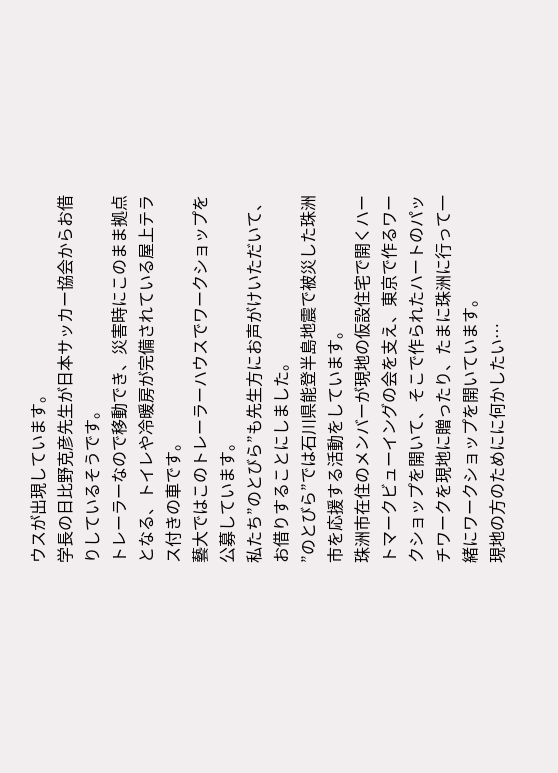ウスが出現しています。
学長の日比野克彦先生が日本サッカー協会からお借りしているそうです。
トレーラーなので移動でき、災害時にこのまま拠点となる、トイレや冷暖房が完備されている屋上テラス付きの車です。
藝大ではこのトレーラーハウスでワークショップを公募しています。
私たち”のとびら”も先生方にお声がけいただいて、お借りすることにしました。
”のとびら”では石川県能登半島地震で被災した珠洲市を応援する活動をしています。
珠洲市在住のメンバーが現地の仮設住宅で開くハートマークビューイングの会を支え、東京で作るワークショップを開いて、そこで作られたハートのパッチワークを現地に贈ったり、たまに珠洲に行って一緒にワークショップを開いています。
現地の方のためにに何かしたい…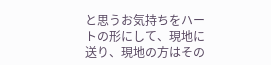と思うお気持ちをハートの形にして、現地に送り、現地の方はその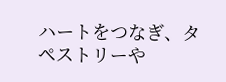ハートをつなぎ、タペストリーや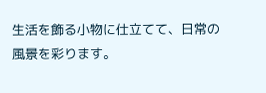生活を飾る小物に仕立てて、日常の風景を彩ります。